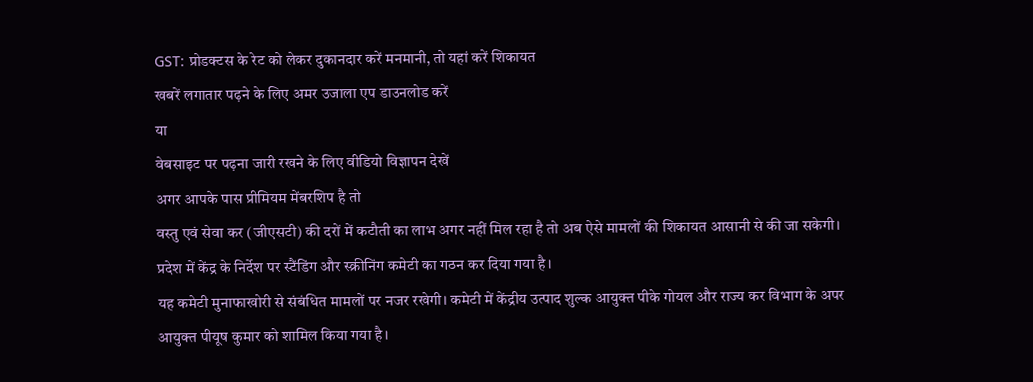GST: प्रोडक्टस के रेट को लेकर दुकानदार करें मनमानी, तो यहां करें शिकायत
खबरें लगातार पढ़ने के लिए अमर उजाला एप डाउनलोड करें
या
वेबसाइट पर पढ़ना जारी रखने के लिए वीडियो विज्ञापन देखें
अगर आपके पास प्रीमियम मेंबरशिप है तो
वस्तु एवं सेवा कर (जीएसटी) की दरों में कटौती का लाभ अगर नहीं मिल रहा है तो अब ऐसे मामलों की शिकायत आसानी से की जा सकेगी। प्रदेश में केंद्र के निर्देश पर स्टैंडिंग और स्क्रीनिंग कमेटी का गठन कर दिया गया है।
यह कमेटी मुनाफाखोरी से संबंधित मामलों पर नजर रखेगी। कमेटी में केंद्रीय उत्पाद शुल्क आयुक्त पीके गोयल और राज्य कर विभाग के अपर आयुक्त पीयूष कुमार को शामिल किया गया है।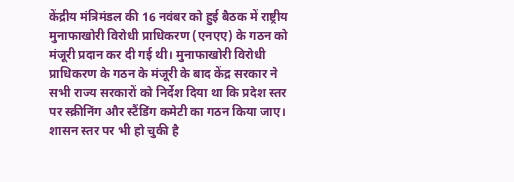केंद्रीय मंत्रिमंडल की 16 नवंबर को हुई बैठक में राष्ट्रीय मुनाफाखोरी विरोधी प्राधिकरण (एनएए) के गठन को मंजूरी प्रदान कर दी गई थी। मुनाफाखोरी विरोधी प्राधिकरण के गठन के मंजूरी के बाद केंद्र सरकार ने सभी राज्य सरकारों को निर्देश दिया था कि प्रदेश स्तर पर स्क्रीनिंग और स्टैंडिंग कमेटी का गठन किया जाए।
शासन स्तर पर भी हो चुकी है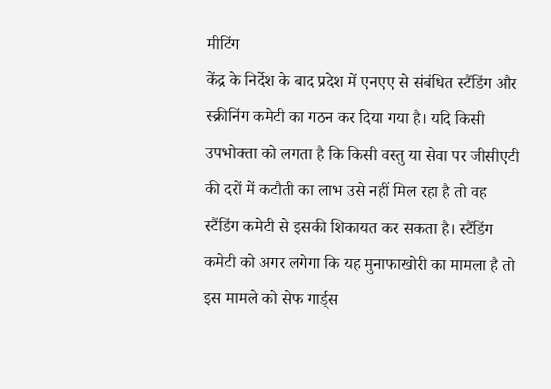मीटिंग
केंद्र के निर्देश के बाद प्रदेश में एनएए से संबंधित स्टैंडिंग और स्क्रीनिंग कमेटी का गठन कर दिया गया है। यदि किसी उपभोक्ता को लगता है कि किसी वस्तु या सेवा पर जीसीएटी की दरों में कटौती का लाभ उसे नहीं मिल रहा है तो वह स्टैंडिंग कमेटी से इसकी शिकायत कर सकता है। स्टैंडिंग कमेटी को अगर लगेगा कि यह मुनाफाखोरी का मामला है तो इस मामले को सेफ गार्ड्स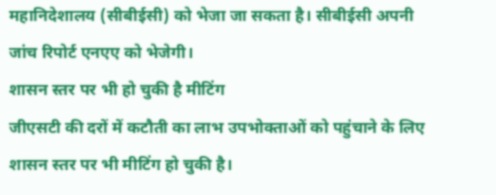महानिदेशालय (सीबीईसी) को भेजा जा सकता है। सीबीईसी अपनी जांच रिपोर्ट एनएए को भेजेगी।
शासन स्तर पर भी हो चुकी है मीटिंग
जीएसटी की दरों में कटौती का लाभ उपभोक्ताओं को पहुंचाने के लिए शासन स्तर पर भी मीटिंग हो चुकी है।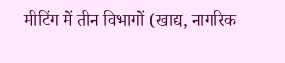मीटिंग में तीन विभागों (खाद्य, नागरिक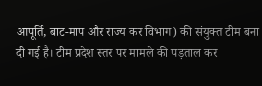आपूर्ति, बाट-माप और राज्य कर विभाग) की संयुक्त टीम बना दी गई है। टीम प्रदेश स्तर पर मामले की पड़ताल कर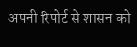अपनी रिपोर्ट से शासन को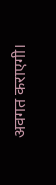अवगत कराएगी।